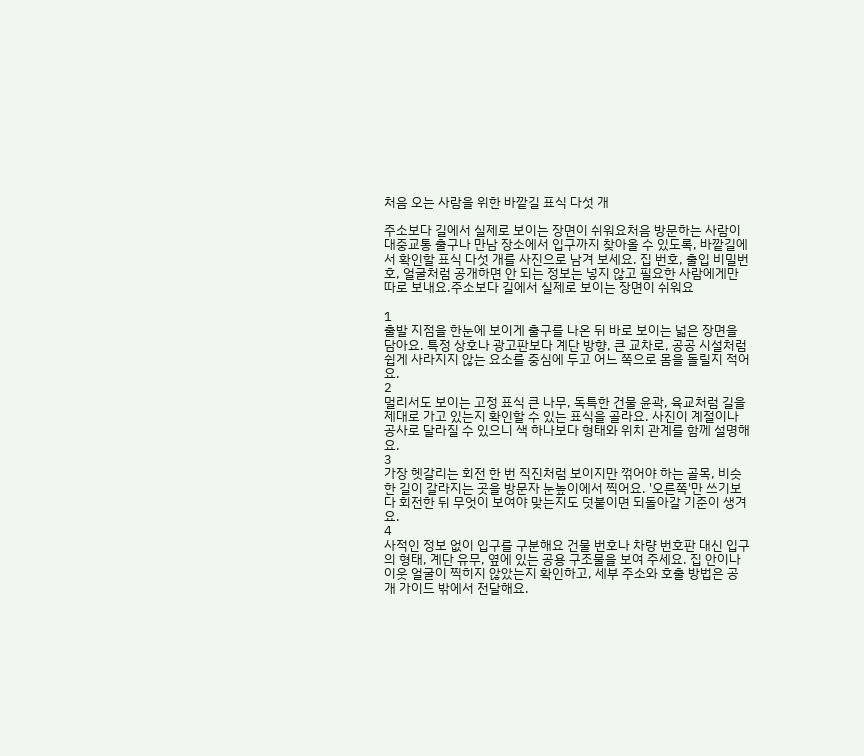처음 오는 사람을 위한 바깥길 표식 다섯 개

주소보다 길에서 실제로 보이는 장면이 쉬워요처음 방문하는 사람이 대중교통 출구나 만남 장소에서 입구까지 찾아올 수 있도록, 바깥길에서 확인할 표식 다섯 개를 사진으로 남겨 보세요. 집 번호, 출입 비밀번호, 얼굴처럼 공개하면 안 되는 정보는 넣지 않고 필요한 사람에게만 따로 보내요.주소보다 길에서 실제로 보이는 장면이 쉬워요

1
출발 지점을 한눈에 보이게 출구를 나온 뒤 바로 보이는 넓은 장면을 담아요. 특정 상호나 광고판보다 계단 방향, 큰 교차로, 공공 시설처럼 쉽게 사라지지 않는 요소를 중심에 두고 어느 쪽으로 몸을 돌릴지 적어요.
2
멀리서도 보이는 고정 표식 큰 나무, 독특한 건물 윤곽, 육교처럼 길을 제대로 가고 있는지 확인할 수 있는 표식을 골라요. 사진이 계절이나 공사로 달라질 수 있으니 색 하나보다 형태와 위치 관계를 함께 설명해요.
3
가장 헷갈리는 회전 한 번 직진처럼 보이지만 꺾어야 하는 골목, 비슷한 길이 갈라지는 곳을 방문자 눈높이에서 찍어요. '오른쪽'만 쓰기보다 회전한 뒤 무엇이 보여야 맞는지도 덧붙이면 되돌아갈 기준이 생겨요.
4
사적인 정보 없이 입구를 구분해요 건물 번호나 차량 번호판 대신 입구의 형태, 계단 유무, 옆에 있는 공용 구조물을 보여 주세요. 집 안이나 이웃 얼굴이 찍히지 않았는지 확인하고, 세부 주소와 호출 방법은 공개 가이드 밖에서 전달해요.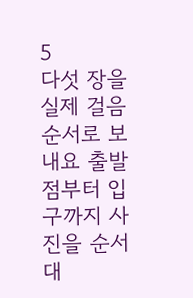5
다섯 장을 실제 걸음 순서로 보내요 출발점부터 입구까지 사진을 순서대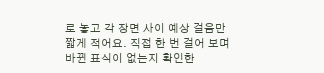로 놓고 각 장면 사이 예상 걸음만 짧게 적어요. 직접 한 번 걸어 보며 바뀐 표식이 없는지 확인한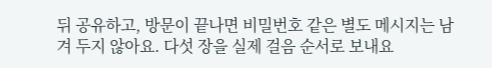뒤 공유하고, 방문이 끝나면 비밀번호 같은 별도 메시지는 남겨 두지 않아요. 다섯 장을 실제 걸음 순서로 보내요